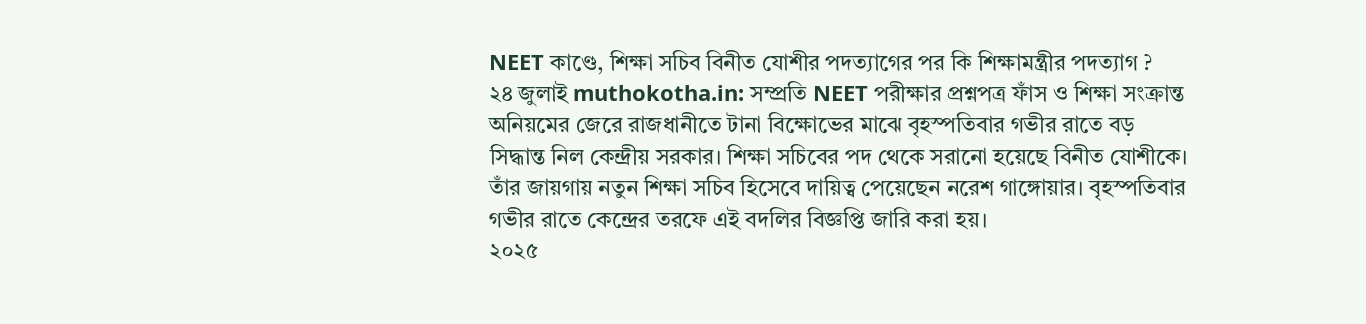NEET কাণ্ডে, শিক্ষা সচিব বিনীত যোশীর পদত্যাগের পর কি শিক্ষামন্ত্রীর পদত্যাগ ?
২৪ জুলাই muthokotha.in: সম্প্রতি NEET পরীক্ষার প্রশ্নপত্র ফাঁস ও শিক্ষা সংক্রান্ত অনিয়মের জেরে রাজধানীতে টানা বিক্ষোভের মাঝে বৃহস্পতিবার গভীর রাতে বড় সিদ্ধান্ত নিল কেন্দ্রীয় সরকার। শিক্ষা সচিবের পদ থেকে সরানো হয়েছে বিনীত যোশীকে। তাঁর জায়গায় নতুন শিক্ষা সচিব হিসেবে দায়িত্ব পেয়েছেন নরেশ গাঙ্গোয়ার। বৃহস্পতিবার গভীর রাতে কেন্দ্রের তরফে এই বদলির বিজ্ঞপ্তি জারি করা হয়।
২০২৫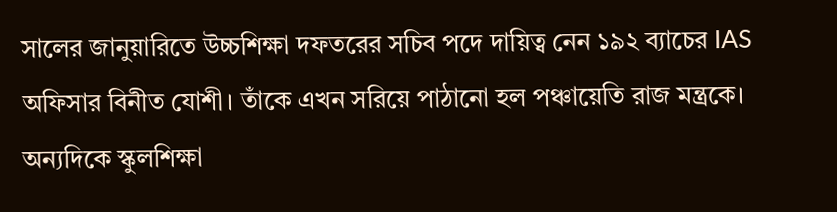সালের জানুয়ারিতে উচ্চশিক্ষা দফতরের সচিব পদে দায়িত্ব নেন ১৯২ ব্যাচের IAS অফিসার বিনীত যোশী। তাঁকে এখন সরিয়ে পাঠানো হল পঞ্চায়েতি রাজ মন্ত্রকে।
অন্যদিকে স্কুলশিক্ষা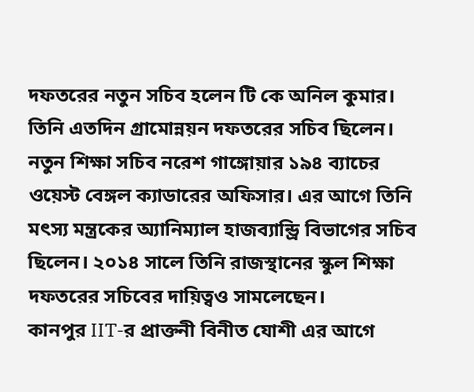দফতরের নতুন সচিব হলেন টি কে অনিল কুমার। তিনি এতদিন গ্রামোন্নয়ন দফতরের সচিব ছিলেন।
নতুন শিক্ষা সচিব নরেশ গাঙ্গোয়ার ১৯৪ ব্যাচের ওয়েস্ট বেঙ্গল ক্যাডারের অফিসার। এর আগে তিনি মৎস্য মন্ত্রকের অ্যানিম্যাল হাজব্যান্ড্রি বিভাগের সচিব ছিলেন। ২০১৪ সালে তিনি রাজস্থানের স্কুল শিক্ষা দফতরের সচিবের দায়িত্বও সামলেছেন।
কানপুর IIT-র প্রাক্তনী বিনীত যোশী এর আগে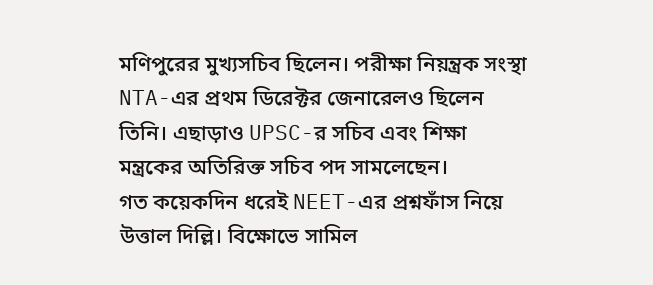মণিপুরের মুখ্যসচিব ছিলেন। পরীক্ষা নিয়ন্ত্রক সংস্থা NTA-এর প্রথম ডিরেক্টর জেনারেলও ছিলেন তিনি। এছাড়াও UPSC-র সচিব এবং শিক্ষা মন্ত্রকের অতিরিক্ত সচিব পদ সামলেছেন।
গত কয়েকদিন ধরেই NEET-এর প্রশ্নফাঁস নিয়ে উত্তাল দিল্লি। বিক্ষোভে সামিল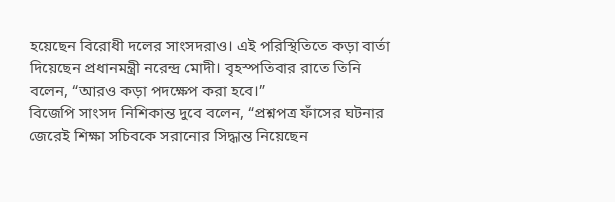হয়েছেন বিরোধী দলের সাংসদরাও। এই পরিস্থিতিতে কড়া বার্তা দিয়েছেন প্রধানমন্ত্রী নরেন্দ্র মোদী। বৃহস্পতিবার রাতে তিনি বলেন, “আরও কড়া পদক্ষেপ করা হবে।”
বিজেপি সাংসদ নিশিকান্ত দুবে বলেন, “প্রশ্নপত্র ফাঁসের ঘটনার জেরেই শিক্ষা সচিবকে সরানোর সিদ্ধান্ত নিয়েছেন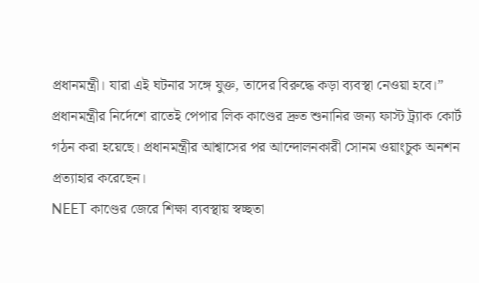প্রধানমন্ত্রী। যারা এই ঘটনার সঙ্গে যুক্ত, তাদের বিরুদ্ধে কড়া ব্যবস্থা নেওয়া হবে।”
প্রধানমন্ত্রীর নির্দেশে রাতেই পেপার লিক কাণ্ডের দ্রুত শুনানির জন্য ফাস্ট ট্র্যাক কোর্ট গঠন করা হয়েছে। প্রধানমন্ত্রীর আশ্বাসের পর আন্দোলনকারী সোনম ওয়াংচুক অনশন প্রত্যাহার করেছেন।
NEET কাণ্ডের জেরে শিক্ষা ব্যবস্থায় স্বচ্ছতা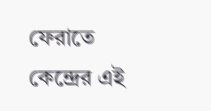ফেরাতে কেন্দ্রের এই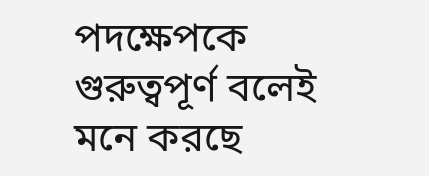পদক্ষেপকে গুরুত্বপূর্ণ বলেই মনে করছে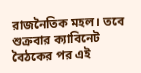রাজনৈতিক মহল। তবে শুক্রবার ক্যাবিনেট বৈঠকের পর এই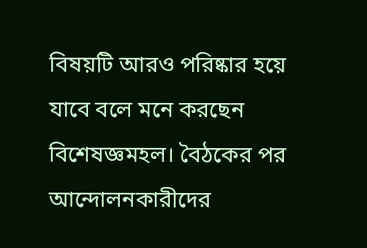বিষয়টি আরও পরিষ্কার হয়ে যাবে বলে মনে করছেন বিশেষজ্ঞমহল। বৈঠকের পর আন্দোলনকারীদের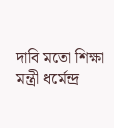দাবি মতো শিক্ষা মন্ত্রী ধর্মেন্দ্র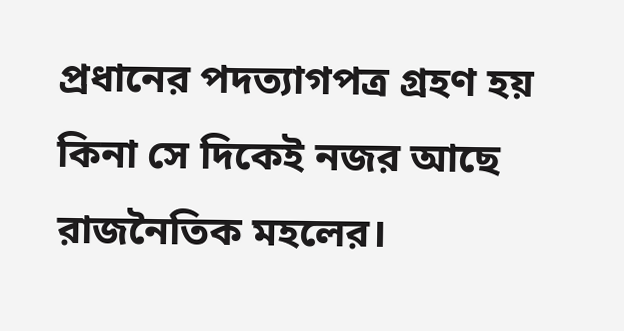প্রধানের পদত্যাগপত্র গ্রহণ হয় কিনা সে দিকেই নজর আছে রাজনৈতিক মহলের।